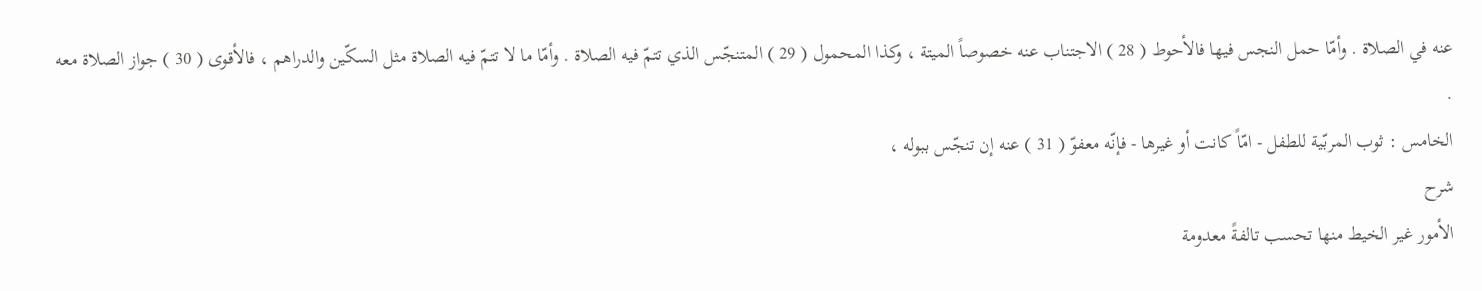عنه في الصلاة . وأمّا حمل النجس فيها فالأحوط ( 28 ) الاجتناب عنه خصوصاً الميتة ، وكذا المحمول ( 29 ) المتنجّس الذي تتمّ فيه الصلاة . وأمّا ما لا تتمّ فيه الصلاة مثل السكّين والدراهم ، فالأقوى ( 30 ) جواز الصلاة معه .
الخامس : ثوب المربّية للطفل - امّاً كانت أو غيرها - فإنّه معفوّ ( 31 ) عنه إن تنجّس ببوله ،
شرح
الأمور غير الخيط منها تحسب تالفةً معدومة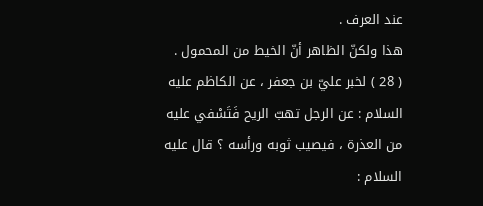عند العرف .
هذا ولكنّ الظاهر أنّ الخيط من المحمول .
( 28 ) لخبر عليّ بن جعفر ، عن الكاظم عليه السلام : عن الرجل تهبّ الريح فَتَسْفي عليه من العذرة ، فيصيب ثوبه ورأسه ؟ قال عليه السلام :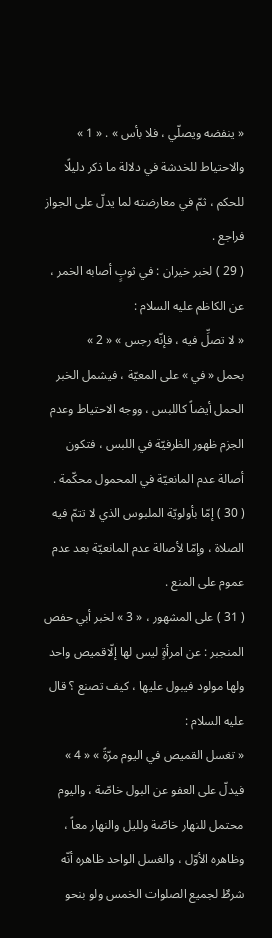« ينفضه ويصلّي ، فلا بأس » . « 1 »
والاحتياط للخدشة في دلالة ما ذكر دليلًا للحكم ، ثمّ في معارضته لما يدلّ على الجواز فراجع .
( 29 ) لخبر خيران : في ثوبٍ أصابه الخمر ، عن الكاظم عليه السلام :
« لا تصلِّ فيه ، فإنّه رجس » « 2 »
بحمل « في » على المعيّة ، فيشمل الخبر الحمل أيضاً كاللبس ، ووجه الاحتياط وعدم الجزم ظهور الظرفيّة في اللبس ، فتكون أصالة عدم المانعيّة في المحمول محكّمة .
( 30 ) إمّا بأولويّة الملبوس الذي لا تتمّ فيه الصلاة ، وإمّا لأصالة عدم المانعيّة بعد عدم عموم على المنع .
( 31 ) على المشهور ، « 3 » لخبر أبي حفص المنجبر : عن امرأةٍ ليس لها إلّاقميص واحد ولها مولود فيبول عليها ، كيف تصنع ؟ قال عليه السلام :
« تغسل القميص في اليوم مرّةً » « 4 »
فيدلّ على العفو عن البول خاصّة ، واليوم محتمل للنهار خاصّة ولليل والنهار معاً ، وظاهره الأوّل ، والغسل الواحد ظاهره أنّه شرطٌ لجميع الصلوات الخمس ولو بنحو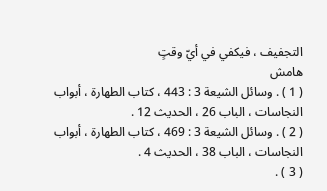التجفيف ، فيكفي في أيّ وقتٍ
هامش
( 1 ) . وسائل الشيعة 3 : 443 ، كتاب الطهارة ، أبواب النجاسات ، الباب 26 ، الحديث 12 .
( 2 ) . وسائل الشيعة 3 : 469 ، كتاب الطهارة ، أبواب النجاسات ، الباب 38 ، الحديث 4 .
( 3 ) .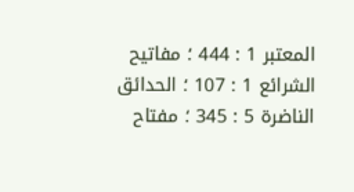المعتبر 1 : 444 ؛ مفاتيح الشرائع 1 : 107 ؛ الحدائق الناضرة 5 : 345 ؛ مفتاح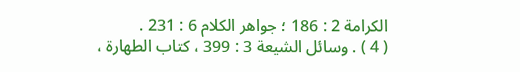الكرامة 2 : 186 ؛ جواهر الكلام 6 : 231 .
( 4 ) . وسائل الشيعة 3 : 399 ، كتاب الطهارة ،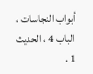أبواب النجاسات ، الباب 4 ، الحديث 1 .